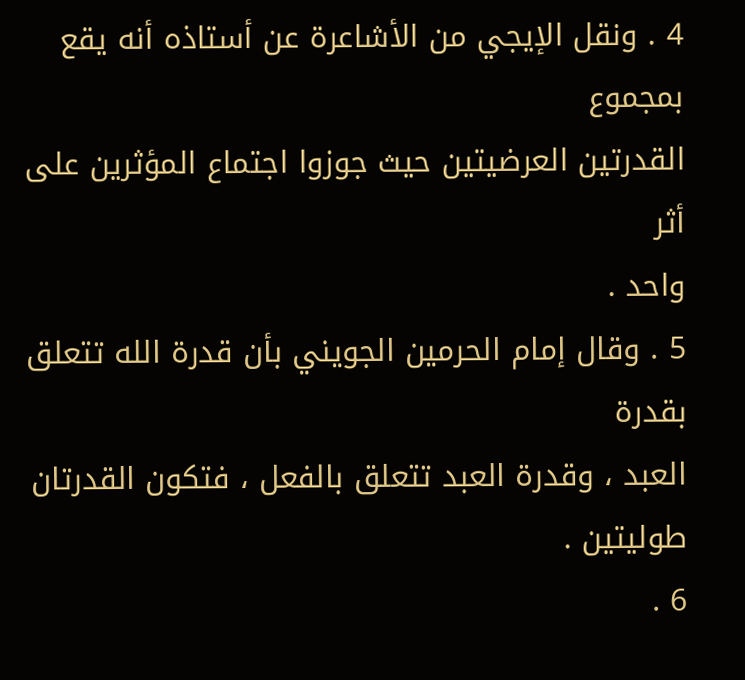4 . ونقل الإيجي من الأشاعرة عن أستاذه أنه يقع بمجموع
القدرتين العرضيتين حيث جوزوا اجتماع المؤثرين على أثر
واحد .
5 . وقال إمام الحرمين الجويني بأن قدرة الله تتعلق بقدرة
العبد ، وقدرة العبد تتعلق بالفعل ، فتكون القدرتان طوليتين .
6 .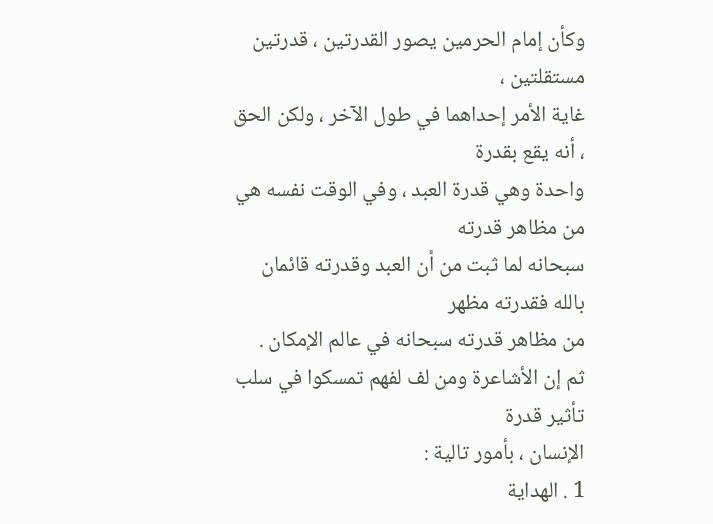وكأن إمام الحرمين يصور القدرتين ، قدرتين مستقلتين ،
غاية الأمر إحداهما في طول الآخر ، ولكن الحق ، أنه يقع بقدرة
واحدة وهي قدرة العبد ، وفي الوقت نفسه هي من مظاهر قدرته
سبحانه لما ثبت من أن العبد وقدرته قائمان بالله فقدرته مظهر
من مظاهر قدرته سبحانه في عالم الإمكان .
ثم إن الأشاعرة ومن لف لفهم تمسكوا في سلب تأثير قدرة
الإنسان ، بأمور تالية :
1 . الهداية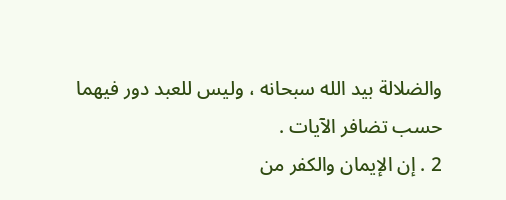والضلالة بيد الله سبحانه ، وليس للعبد دور فيهما
حسب تضافر الآيات .
2 . إن الإيمان والكفر من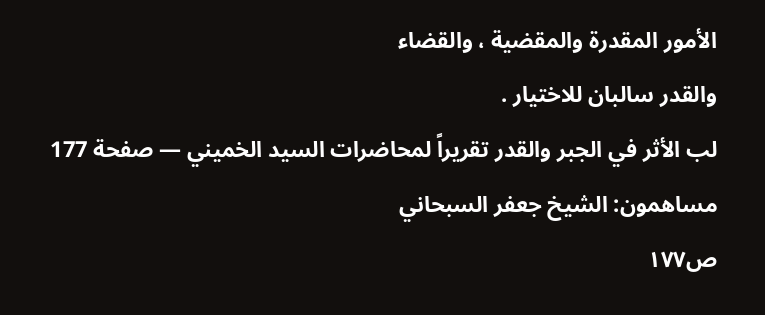الأمور المقدرة والمقضية ، والقضاء
والقدر سالبان للاختيار .
لب الأثر في الجبر والقدر تقريراً لمحاضرات السيد الخميني — صفحة 177
مساهمون: الشيخ جعفر السبحاني
ص١٧٧